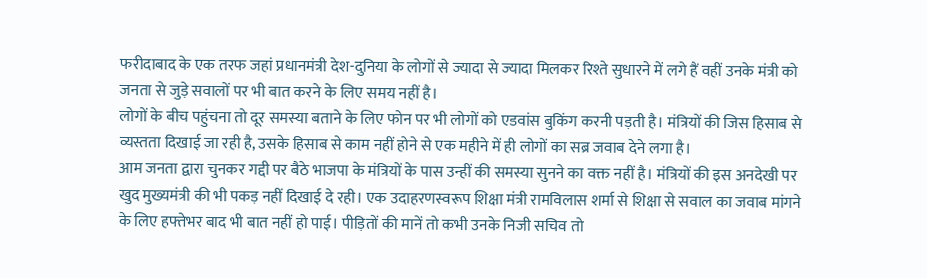फरीदाबाद के एक तरफ जहां प्रधानमंत्री देश-दुनिया के लोगों से ज्यादा से ज्यादा मिलकर रिश्ते सुधारने में लगे हैं वहीं उनके मंत्री को जनता से जुड़े सवालों पर भी बात करने के लिए समय नहीं है।
लोगों के बीच पहुंचना तो दूर समस्या बताने के लिए फोन पर भी लोगों को एडवांस बुकिंग करनी पड़ती है। मंत्रियों की जिस हिसाब से व्यस्तता दिखाई जा रही है, उसके हिसाब से काम नहीं होने से एक महीने में ही लोगों का सब्र जवाब देने लगा है।
आम जनता द्वारा चुनकर गद्दी पर बैठे भाजपा के मंत्रियों के पास उन्हीं की समस्या सुनने का वक्त नहीं है। मंत्रियों की इस अनदेखी पर खुद मुख्यमंत्री की भी पकड़ नहीं दिखाई दे रही। एक उदाहरणस्वरूप शिक्षा मंत्री रामविलास शर्मा से शिक्षा से सवाल का जवाब मांगने के लिए हफ्तेभर बाद भी बात नहीं हो पाई। पीड़ितों की मानें तो कभी उनके निजी सचिव तो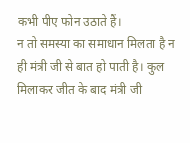कभी पीए फोन उठाते हैं।
न तो समस्या का समाधान मिलता है न ही मंत्री जी से बात हो पाती है। कुल मिलाकर जीत के बाद मंत्री जी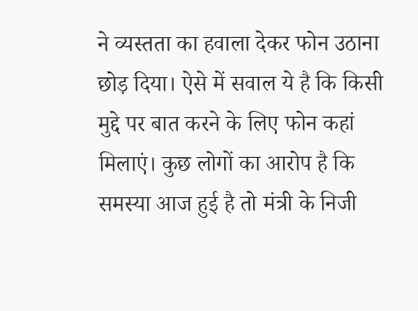ने व्यस्तता का हवाला देकर फोन उठाना छोड़ दिया। ऐसे में सवाल ये है कि किसी मुद्दे पर बात करने के लिए फोन कहां मिलाएं। कुछ लोगों का आरोप है कि समस्या आज हुई है तो मंत्री के निजी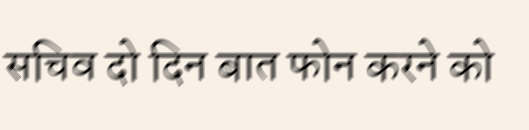सचिव दो दिन बात फोन करने को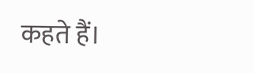कहते हैं।